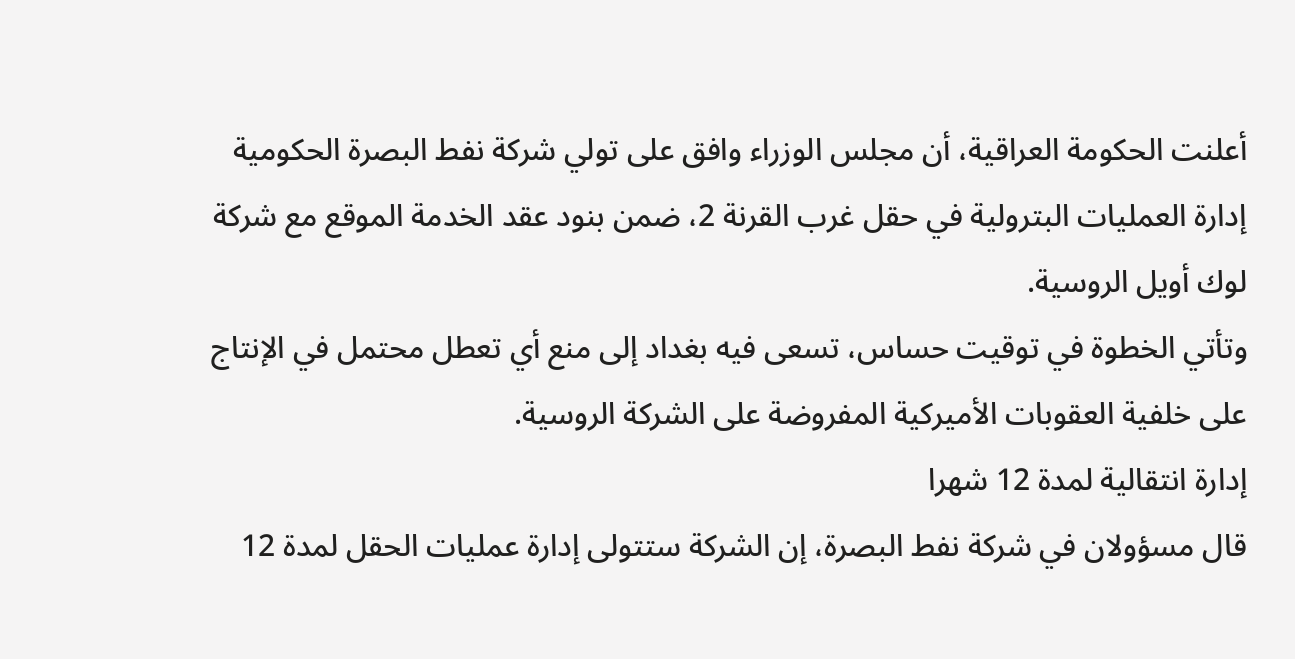أعلنت الحكومة العراقية، أن مجلس الوزراء وافق على تولي شركة نفط البصرة الحكومية إدارة العمليات البترولية في حقل غرب القرنة 2، ضمن بنود عقد الخدمة الموقع مع شركة لوك أويل الروسية.
وتأتي الخطوة في توقيت حساس، تسعى فيه بغداد إلى منع أي تعطل محتمل في الإنتاج على خلفية العقوبات الأميركية المفروضة على الشركة الروسية.
إدارة انتقالية لمدة 12 شهرا
قال مسؤولان في شركة نفط البصرة، إن الشركة ستتولى إدارة عمليات الحقل لمدة 12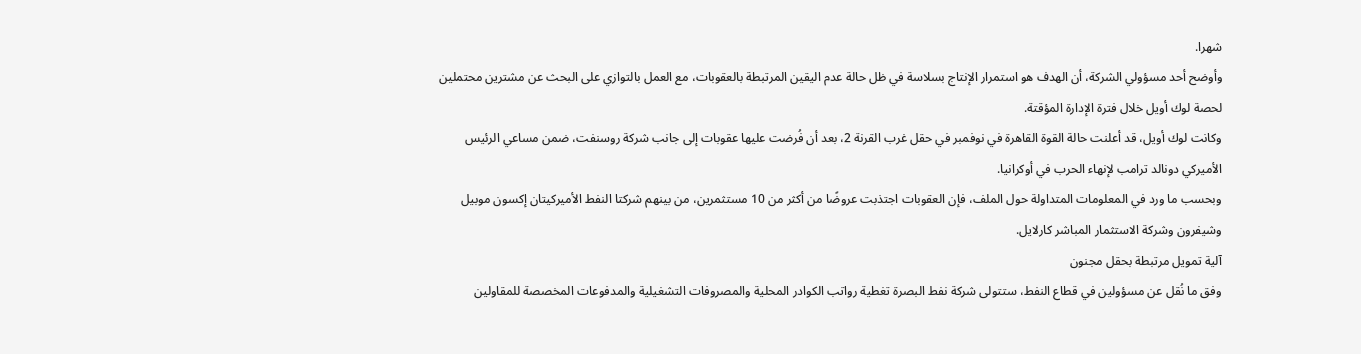شهرا.
وأوضح أحد مسؤولي الشركة، أن الهدف هو استمرار الإنتاج بسلاسة في ظل حالة عدم اليقين المرتبطة بالعقوبات، مع العمل بالتوازي على البحث عن مشترين محتملين لحصة لوك أويل خلال فترة الإدارة المؤقتة.
وكانت لوك أويل، قد أعلنت حالة القوة القاهرة في نوفمبر في حقل غرب القرنة 2، بعد أن فُرضت عليها عقوبات إلى جانب شركة روسنفت، ضمن مساعي الرئيس الأميركي دونالد ترامب لإنهاء الحرب في أوكرانيا.
وبحسب ما ورد في المعلومات المتداولة حول الملف، فإن العقوبات اجتذبت عروضًا من أكثر من 10 مستثمرين، من بينهم شركتا النفط الأميركيتان إكسون موبيل وشيفرون وشركة الاستثمار المباشر كارلايل.
آلية تمويل مرتبطة بحقل مجنون
وفق ما نُقل عن مسؤولين في قطاع النفط، ستتولى شركة نفط البصرة تغطية رواتب الكوادر المحلية والمصروفات التشغيلية والمدفوعات المخصصة للمقاولين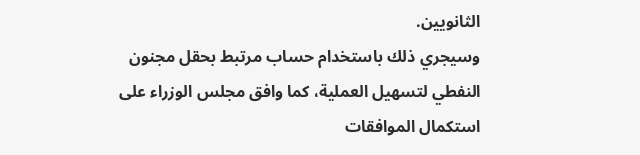الثانويين.
وسيجري ذلك باستخدام حساب مرتبط بحقل مجنون النفطي لتسهيل العملية، كما وافق مجلس الوزراء على استكمال الموافقات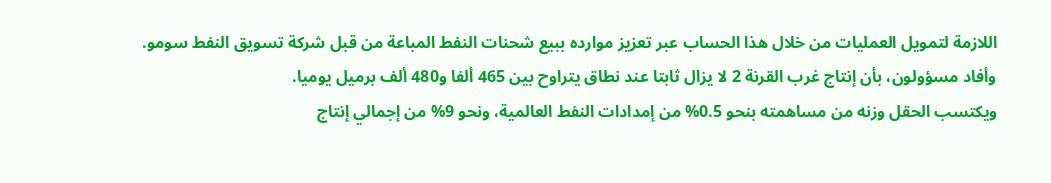اللازمة لتمويل العمليات من خلال هذا الحساب عبر تعزيز موارده ببيع شحنات النفط المباعة من قبل شركة تسويق النفط سومو.
وأفاد مسؤولون، بأن إنتاج غرب القرنة 2 لا يزال ثابتا عند نطاق يتراوح بين 465 ألفا و480 ألف برميل يوميا.
ويكتسب الحقل وزنه من مساهمته بنحو 0.5% من إمدادات النفط العالمية، ونحو 9% من إجمالي إنتاج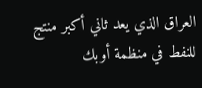العراق الذي يعد ثاني أكبر منتج للنفط في منظمة أوبك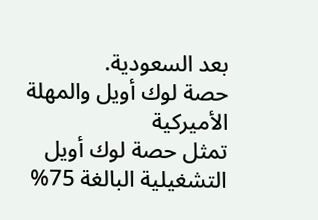بعد السعودية.
حصة لوك أويل والمهلة الأميركية
تمثل حصة لوك أويل التشغيلية البالغة 75%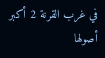في غرب القرنة 2 أكبر أصولها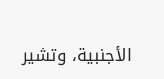الأجنبية، وتشير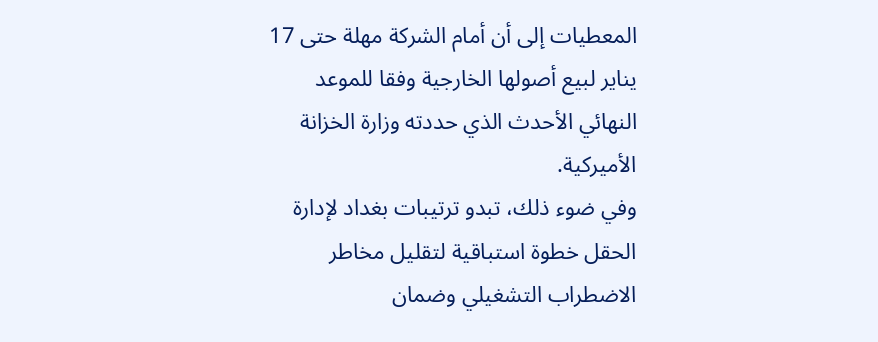المعطيات إلى أن أمام الشركة مهلة حتى 17 يناير لبيع أصولها الخارجية وفقا للموعد النهائي الأحدث الذي حددته وزارة الخزانة الأميركية.
وفي ضوء ذلك، تبدو ترتيبات بغداد لإدارة الحقل خطوة استباقية لتقليل مخاطر الاضطراب التشغيلي وضمان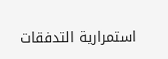استمرارية التدفقات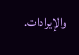والإيرادات.